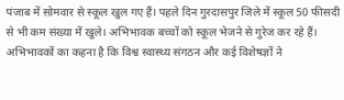पंजाब में सोमवार से स्कूल खुल गए हैं। पहले दिन गुरदासपुर जिले में स्कूल 50 फीसदी से भी कम संख्या में खुले। अभिभावक बच्चों को स्कूल भेजने से गुरेज कर रहे हैं। अभिभावकों का कहना है कि विश्व स्वास्थ्य संगठन और कई विशेषज्ञों ने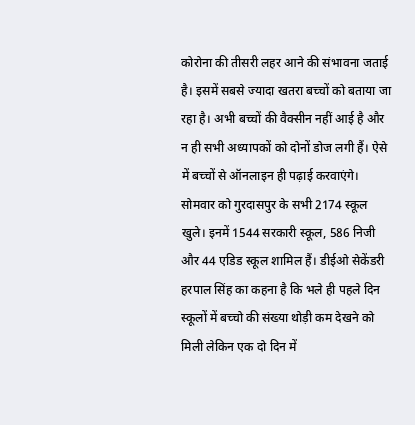कोरोना की तीसरी लहर आने की संभावना जताई है। इसमें सबसे ज्यादा खतरा बच्चों को बताया जा रहा है। अभी बच्चों की वैक्सीन नहीं आई है और न ही सभी अध्यापकों को दोनों डोज लगी हैं। ऐसे में बच्चों से ऑनलाइन ही पढ़ाई करवाएंगे।
सोमवार को गुरदासपुर के सभी 2174 स्कूल खुले। इनमें 1544 सरकारी स्कूल, 586 निजी और 44 एडिड स्कूल शामिल हैं। डीईओ सेकेंडरी हरपाल सिंह का कहना है कि भले ही पहले दिन स्कूलों में बच्चो की संख्या थोड़ी कम देखने को मिली लेकिन एक दो दिन में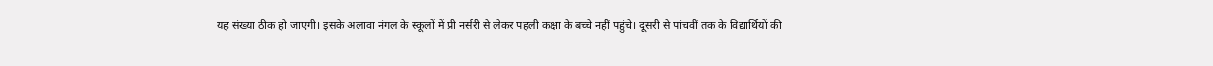यह संख्या ठीक हो जाएगी। इसके अलावा नंगल के स्कूलों में प्री नर्सरी से लेकर पहली कक्षा के बच्चे नहीं पहुंचे। दूसरी से पांचवीं तक के विद्यार्थियों की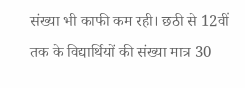संख्या भी काफी कम रही। छठी से 12वीं तक के विद्यार्थियों की संख्या मात्र 30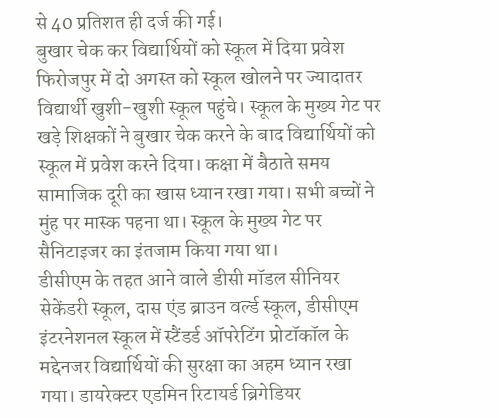से 40 प्रतिशत ही दर्ज की गई।
बुखार चेक कर विद्यार्थियों को स्कूल में दिया प्रवेश
फिरोजपुर में दो अगस्त को स्कूल खोलने पर ज्यादातर विद्यार्थी खुशी-खुशी स्कूल पहुंचे। स्कूल के मुख्य गेट पर खड़े शिक्षकों ने बुखार चेक करने के बाद विद्यार्थियों को स्कूल में प्रवेश करने दिया। कक्षा में बैठाते समय सामाजिक दूरी का खास ध्यान रखा गया। सभी बच्चों ने मुंह पर मास्क पहना था। स्कूल के मुख्य गेट पर सैनिटाइजर का इंतजाम किया गया था।
डीसीएम के तहत आने वाले डीसी मॉडल सीनियर सेकेंडरी स्कूल, दास एंड ब्राउन वर्ल्ड स्कूल, डीसीएम इंटरनेशनल स्कूल में स्टैंडर्ड ऑपरेटिंग प्रोटॉकॉल के मद्देनजर विद्यार्थियों की सुरक्षा का अहम ध्यान रखा गया। डायरेक्टर एडमिन रिटायर्ड ब्रिगेडियर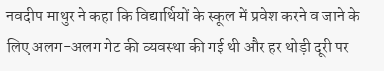नवदीप माथुर ने कहा कि विद्यार्थियों के स्कूल में प्रवेश करने व जाने के लिए अलग-अलग गेट की व्यवस्था की गई थी और हर थोड़ी दूरी पर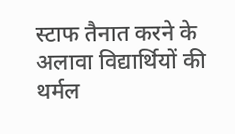स्टाफ तैनात करने के अलावा विद्यार्थियों की थर्मल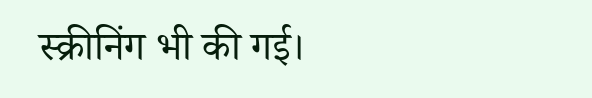स्क्रीनिंग भी की गई।